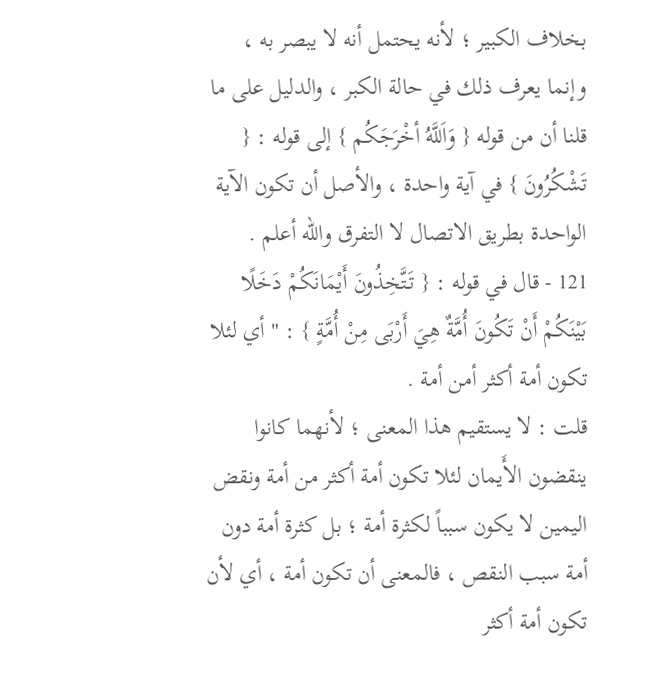بخلاف الكبير ؛ لأنه يحتمل أنه لا يبصر به ، وإنما يعرف ذلك في حالة الكبر ، والدليل على ما قلنا أن من قوله { وَاَللَّهُ أخْرَجَكُم } إلى قوله : { تَشْكُرُونَ } في آية واحدة ، والأصل أن تكون الآية الواحدة بطريق الاتصال لا التفرق والله أعلم .
121 - قال في قوله : { تَتَّخِذُونَ أَيْمَانَكُمْ دَخَلًا بَيْنَكُمْ أَنْ تَكُونَ أُمَّةٌ هِيَ أَرْبَى مِنْ أُمَّةٍ } : " أي لئلا تكون أمة أكثر أمن أمة .
قلت : لا يستقيم هذا المعنى ؛ لأنهما كانوا ينقضون الأَيمان لئلا تكون أمة أكثر من أمة ونقض اليمين لا يكون سبباً لكثرة أمة ؛ بل كثرة أمة دون أمة سبب النقص ، فالمعنى أن تكون أمة ، أي لأن تكون أمة أكثر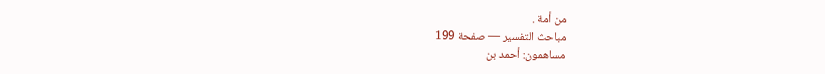من أمة .
مباحث التفسير — صفحة 199
مساهمون: أحمد بن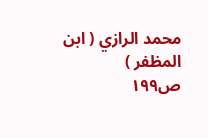محمد الرازي ( ابن المظفر )
ص١٩٩